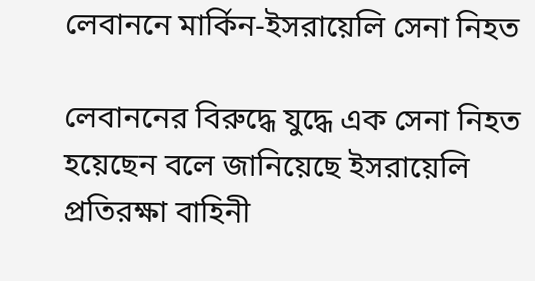লেবাননে মার্কিন-ইসরায়েলি সেনা নিহত

লেবাননের বিরুদ্ধে যুদ্ধে এক সেনা নিহত হয়েছেন বলে জানিয়েছে ইসরায়েলি প্রতিরক্ষা বাহিনী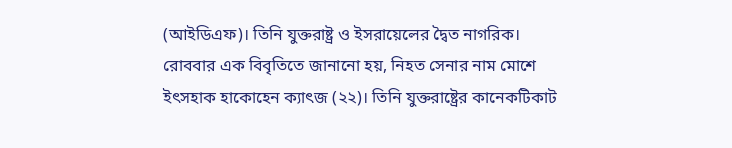(আইডিএফ)। তিনি যুক্তরাষ্ট্র ও ইসরায়েলের দ্বৈত নাগরিক।
রোববার এক বিবৃতিতে জানানো হয়, নিহত সেনার নাম মোশে ইৎসহাক হাকোহেন ক্যাৎজ (২২)। তিনি যুক্তরাষ্ট্রের কানেকটিকাট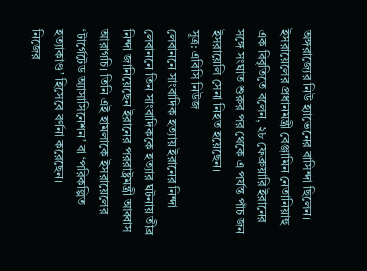অঙ্গরাজ্যের নিউ হ্যাভেনের বাসিন্দা ছিলেন।
ইসরায়েলের প্রধানমন্ত্রী বেঞ্জামিন নেতানিয়াহু এক বিবৃতিতে বলেন, ২৮ ফেব্রুয়ারি ইরানের সঙ্গে সংঘাত শুরুর পর থেকে এ পর্যন্ত পাঁচ জন ইসরায়েলি সেনা নিহত হয়েছেন।
সূত্র: এবিসি নিউজ
লেবাননে সাংবাদিক হত্যায় ইরানের নিন্দা
লেবাননে তিন সাংবাদিককে হত্যার ঘটনায় তীব্র নিন্দা জানিয়েছেন ইরানের পররাষ্ট্রমন্ত্রী আব্বাস আরাগচি। তিনি এই হামলাকে ইসরায়েলের ‘টার্গেটেড অ্যাসাসিনেশন’ বা ‘পরিকল্পিত হত্যাকাণ্ড’ হিসেবে বর্ণনা করেছেন।
নিজের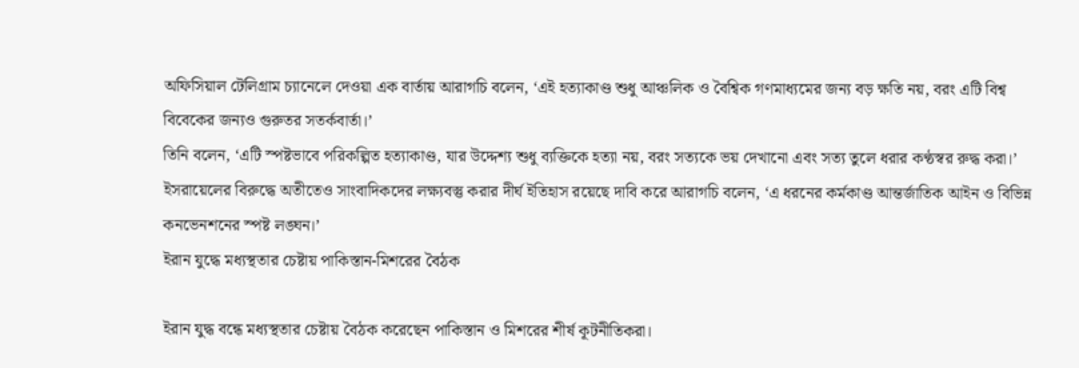অফিসিয়াল টেলিগ্রাম চ্যানেলে দেওয়া এক বার্তায় আরাগচি বলেন, ‘এই হত্যাকাণ্ড শুধু আঞ্চলিক ও বৈশ্বিক গণমাধ্যমের জন্য বড় ক্ষতি নয়, বরং এটি বিশ্ব বিবেকের জন্যও গুরুতর সতর্কবার্তা।’
তিনি বলেন, ‘এটি স্পষ্টভাবে পরিকল্পিত হত্যাকাণ্ড, যার উদ্দেশ্য শুধু ব্যক্তিকে হত্যা নয়, বরং সত্যকে ভয় দেখানো এবং সত্য তুলে ধরার কণ্ঠস্বর রুদ্ধ করা।’
ইসরায়েলের বিরুদ্ধে অতীতেও সাংবাদিকদের লক্ষ্যবস্তু করার দীর্ঘ ইতিহাস রয়েছে দাবি করে আরাগচি বলেন, ‘এ ধরনের কর্মকাণ্ড আন্তর্জাতিক আইন ও বিভিন্ন কনভেনশনের স্পষ্ট লঙ্ঘন।’
ইরান যুদ্ধে মধ্যস্থতার চেষ্টায় পাকিস্তান-মিশরের বৈঠক

ইরান যুদ্ধ বন্ধে মধ্যস্থতার চেষ্টায় বৈঠক করেছেন পাকিস্তান ও মিশরের শীর্ষ কূটনীতিকরা।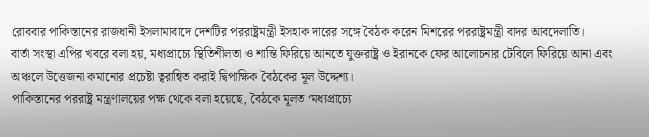রোববার পাকিস্তানের রাজধানী ইসলামাবাদে দেশটির পররাষ্ট্রমন্ত্রী ইসহাক দারের সঙ্গে বৈঠক করেন মিশরের পররাষ্ট্রমন্ত্রী বাদর আবদেলাতি।
বার্তা সংস্থা এপির খবরে বলা হয়, মধ্যপ্রাচ্যে স্থিতিশীলতা ও শান্তি ফিরিয়ে আনতে যুক্তরাষ্ট্র ও ইরানকে ফের আলোচনার টেবিলে ফিরিয়ে আনা এবং অঞ্চলে উত্তেজনা কমানোর প্রচেষ্টা ত্বরান্বিত করাই দ্বিপাক্ষিক বৈঠকের মূল উদ্দেশ্য।
পাকিস্তানের পররাষ্ট্র মন্ত্রণালয়ের পক্ষ থেকে বলা হয়েছে, বৈঠকে মূলত ‘মধ্যপ্রাচ্যে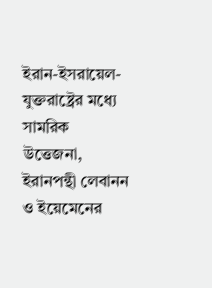ইরান-ইসরায়েল-যুক্তরাষ্ট্রের মধ্যে সামরিক উত্তেজনা, ইরানপন্থী লেবানন ও ইয়েমেনের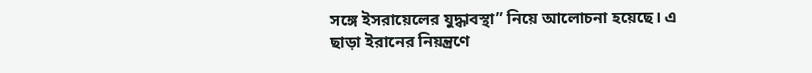সঙ্গে ইসরায়েলের যুদ্ধাবস্থা” নিয়ে আলোচনা হয়েছে। এ ছাড়া ইরানের নিয়ন্ত্রণে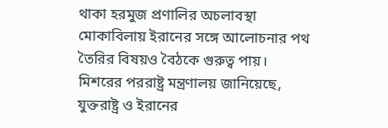থাকা হরমুজ প্রণালির অচলাবস্থা মোকাবিলায় ইরানের সঙ্গে আলোচনার পথ তৈরির বিষয়ও বৈঠকে গুরুত্ব পায়।
মিশরের পররাষ্ট্র মন্ত্রণালয় জানিয়েছে, যুক্তরাষ্ট্র ও ইরানের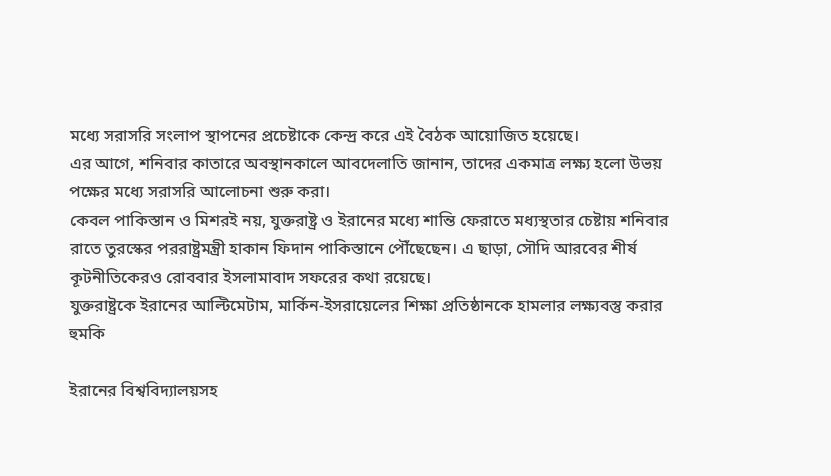মধ্যে সরাসরি সংলাপ স্থাপনের প্রচেষ্টাকে কেন্দ্র করে এই বৈঠক আয়োজিত হয়েছে।
এর আগে, শনিবার কাতারে অবস্থানকালে আবদেলাতি জানান, তাদের একমাত্র লক্ষ্য হলো উভয় পক্ষের মধ্যে সরাসরি আলোচনা শুরু করা।
কেবল পাকিস্তান ও মিশরই নয়, যুক্তরাষ্ট্র ও ইরানের মধ্যে শান্তি ফেরাতে মধ্যস্থতার চেষ্টায় শনিবার রাতে তুরস্কের পররাষ্ট্রমন্ত্রী হাকান ফিদান পাকিস্তানে পৌঁছেছেন। এ ছাড়া, সৌদি আরবের শীর্ষ কূটনীতিকেরও রোববার ইসলামাবাদ সফরের কথা রয়েছে।
যুক্তরাষ্ট্রকে ইরানের আল্টিমেটাম, মার্কিন-ইসরায়েলের শিক্ষা প্রতিষ্ঠানকে হামলার লক্ষ্যবস্তু করার হুমকি

ইরানের বিশ্ববিদ্যালয়সহ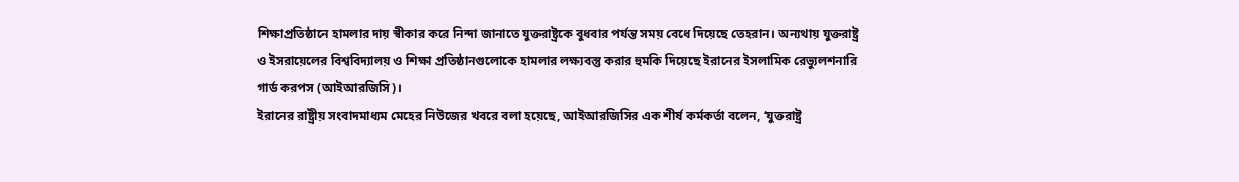শিক্ষাপ্রতিষ্ঠানে হামলার দায় স্বীকার করে নিন্দা জানাতে যুক্তরাষ্ট্রকে বুধবার পর্যন্ত সময় বেধে দিয়েছে তেহরান। অন্যথায় যুক্তরাষ্ট্র ও ইসরায়েলের বিশ্ববিদ্যালয় ও শিক্ষা প্রতিষ্ঠানগুলোকে হামলার লক্ষ্যবস্তু করার হুমকি দিয়েছে ইরানের ইসলামিক রেভ্যুলশনারি গার্ড করপস (আইআরজিসি)।
ইরানের রাষ্ট্রীয় সংবাদমাধ্যম মেহের নিউজের খবরে বলা হয়েছে, আইআরজিসির এক শীর্ষ কর্মকর্তা বলেন, ‘যুক্তরাষ্ট্র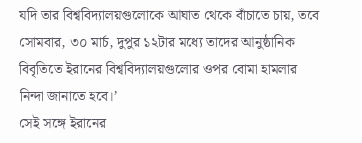যদি তার বিশ্ববিদ্যালয়গুলোকে আঘাত থেকে বাঁচাতে চায়, তবে সোমবার, ৩০ মার্চ, দুপুর ১২টার মধ্যে তাদের আনুষ্ঠানিক বিবৃতিতে ইরানের বিশ্ববিদ্যালয়গুলোর ওপর বোমা হামলার নিন্দা জানাতে হবে।’
সেই সঙ্গে ইরানের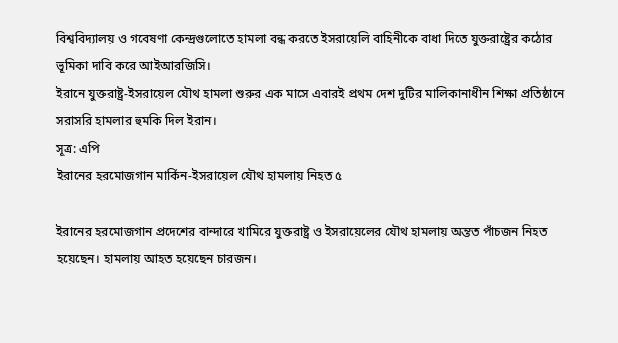বিশ্ববিদ্যালয় ও গবেষণা কেন্দ্রগুলোতে হামলা বন্ধ করতে ইসরায়েলি বাহিনীকে বাধা দিতে যুক্তরাষ্ট্রের কঠোর ভূমিকা দাবি করে আইআরজিসি।
ইরানে যুক্তরাষ্ট্র-ইসরায়েল যৌথ হামলা শুরুর এক মাসে এবারই প্রথম দেশ দুটির মালিকানাধীন শিক্ষা প্রতিষ্ঠানে সরাসরি হামলার হুমকি দিল ইরান।
সূত্র: এপি
ইরানের হরমোজগান মার্কিন-ইসরায়েল যৌথ হামলায় নিহত ৫

ইরানের হরমোজগান প্রদেশের বান্দারে খামিরে যুক্তরাষ্ট্র ও ইসরায়েলের যৌথ হামলায় অন্তত পাঁচজন নিহত হয়েছেন। হামলায় আহত হয়েছেন চারজন।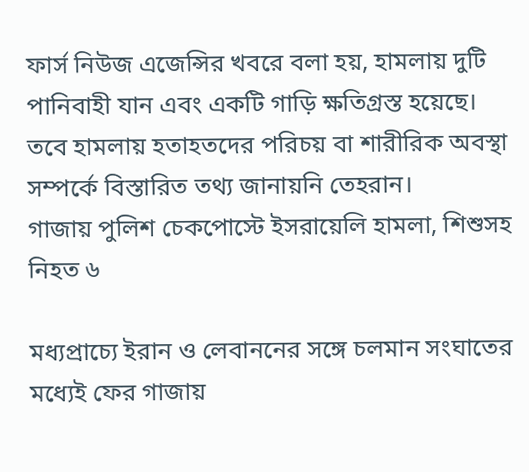ফার্স নিউজ এজেন্সির খবরে বলা হয়, হামলায় দুটি পানিবাহী যান এবং একটি গাড়ি ক্ষতিগ্রস্ত হয়েছে।
তবে হামলায় হতাহতদের পরিচয় বা শারীরিক অবস্থা সম্পর্কে বিস্তারিত তথ্য জানায়নি তেহরান।
গাজায় পুলিশ চেকপোস্টে ইসরায়েলি হামলা, শিশুসহ নিহত ৬

মধ্যপ্রাচ্যে ইরান ও লেবাননের সঙ্গে চলমান সংঘাতের মধ্যেই ফের গাজায়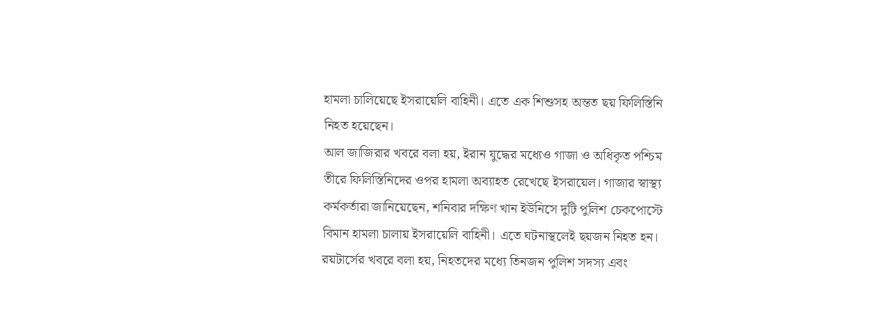হামলা চালিয়েছে ইসরায়েলি বাহিনী। এতে এক শিশুসহ অন্তত ছয় ফিলিস্তিনি নিহত হয়েছেন।
আল জাজিরার খবরে বলা হয়, ইরান যুদ্ধের মধ্যেও গাজা ও অধিকৃত পশ্চিম তীরে ফিলিস্তিনিদের ওপর হামলা অব্যাহত রেখেছে ইসরায়েল। গাজার স্বাস্থ্য কর্মকর্তারা জানিয়েছেন, শনিবার দক্ষিণ খান ইউনিসে দুটি পুলিশ চেকপোস্টে বিমান হামলা চালায় ইসরায়েলি বাহিনী। এতে ঘটনাস্থলেই ছয়জন নিহত হন।
রয়টার্সের খবরে বলা হয়, নিহতদের মধ্যে তিনজন পুলিশ সদস্য এবং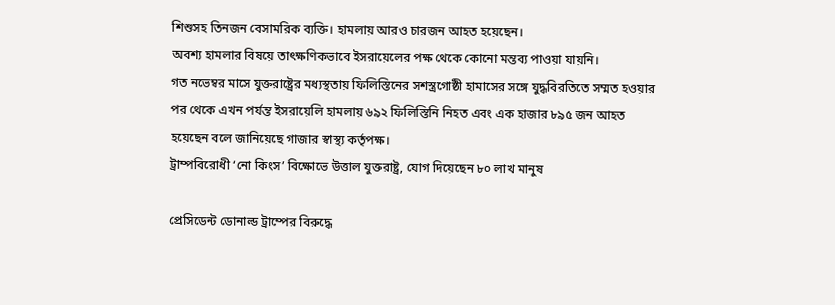শিশুসহ তিনজন বেসামরিক ব্যক্তি। হামলায় আরও চারজন আহত হয়েছেন।
অবশ্য হামলার বিষয়ে তাৎক্ষণিকভাবে ইসরায়েলের পক্ষ থেকে কোনো মন্তব্য পাওয়া যায়নি।
গত নভেম্বর মাসে যুক্তরাষ্ট্রের মধ্যস্থতায় ফিলিস্তিনের সশস্ত্রগোষ্ঠী হামাসের সঙ্গে যুদ্ধবিরতিতে সম্মত হওয়ার পর থেকে এখন পর্যন্ত ইসরায়েলি হামলায় ৬৯২ ফিলিস্তিনি নিহত এবং এক হাজার ৮৯৫ জন আহত হয়েছেন বলে জানিয়েছে গাজার স্বাস্থ্য কর্তৃপক্ষ।
ট্রাম্পবিরোধী ‘নো কিংস’ বিক্ষোভে উত্তাল যুক্তরাষ্ট্র, যোগ দিয়েছেন ৮০ লাখ মানুষ

প্রেসিডেন্ট ডোনাল্ড ট্রাম্পের বিরুদ্ধে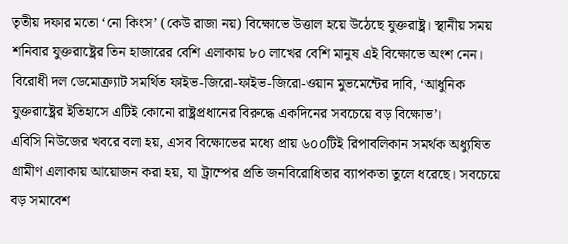তৃতীয় দফার মতো ‘নো কিংস’ (কেউ রাজা নয়) বিক্ষোভে উত্তাল হয়ে উঠেছে যুক্তরাষ্ট্র। স্থানীয় সময় শনিবার যুক্তরাষ্ট্রের তিন হাজারের বেশি এলাকায় ৮০ লাখের বেশি মানুষ এই বিক্ষোভে অংশ নেন।
বিরোধী দল ডেমোক্র্যাট সমর্থিত ফাইভ-জিরো-ফাইভ-জিরো-ওয়ান মুভমেন্টের দাবি, ‘আধুনিক যুক্তরাষ্ট্রের ইতিহাসে এটিই কোনো রাষ্ট্রপ্রধানের বিরুদ্ধে একদিনের সবচেয়ে বড় বিক্ষোভ’।
এবিসি নিউজের খবরে বলা হয়, এসব বিক্ষোভের মধ্যে প্রায় ৬০০টিই রিপাবলিকান সমর্থক অধ্যুষিত গ্রামীণ এলাকায় আয়োজন করা হয়, যা ট্রাম্পের প্রতি জনবিরোধিতার ব্যাপকতা তুলে ধরেছে। সবচেয়ে বড় সমাবেশ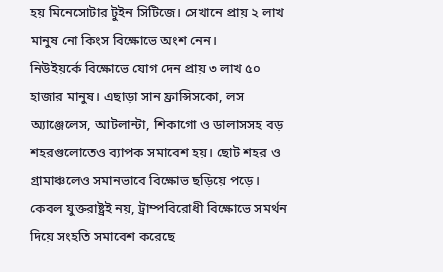হয় মিনেসোটার টুইন সিটিজে। সেখানে প্রায় ২ লাখ মানুষ নো কিংস বিক্ষোভে অংশ নেন।
নিউইয়র্কে বিক্ষোভে যোগ দেন প্রায় ৩ লাখ ৫০ হাজার মানুষ। এছাড়া সান ফ্রান্সিসকো, লস অ্যাঞ্জেলেস, আটলান্টা, শিকাগো ও ডালাসসহ বড় শহরগুলোতেও ব্যাপক সমাবেশ হয়। ছোট শহর ও গ্রামাঞ্চলেও সমানভাবে বিক্ষোভ ছড়িয়ে পড়ে।
কেবল যুক্তরাষ্ট্রই নয়, ট্রাম্পবিরোধী বিক্ষোভে সমর্থন দিয়ে সংহতি সমাবেশ করেছে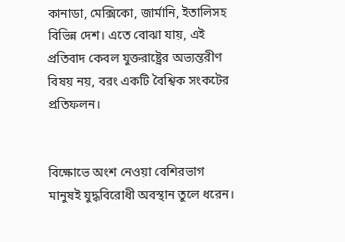কানাডা, মেক্সিকো, জার্মানি, ইতালিসহ বিভিন্ন দেশ। এতে বোঝা যায়, এই প্রতিবাদ কেবল যুক্তরাষ্ট্রের অভ্যন্তরীণ বিষয় নয়, বরং একটি বৈশ্বিক সংকটের প্রতিফলন।


বিক্ষোভে অংশ নেওয়া বেশিরভাগ মানুষই যুদ্ধবিরোধী অবস্থান তুলে ধরেন।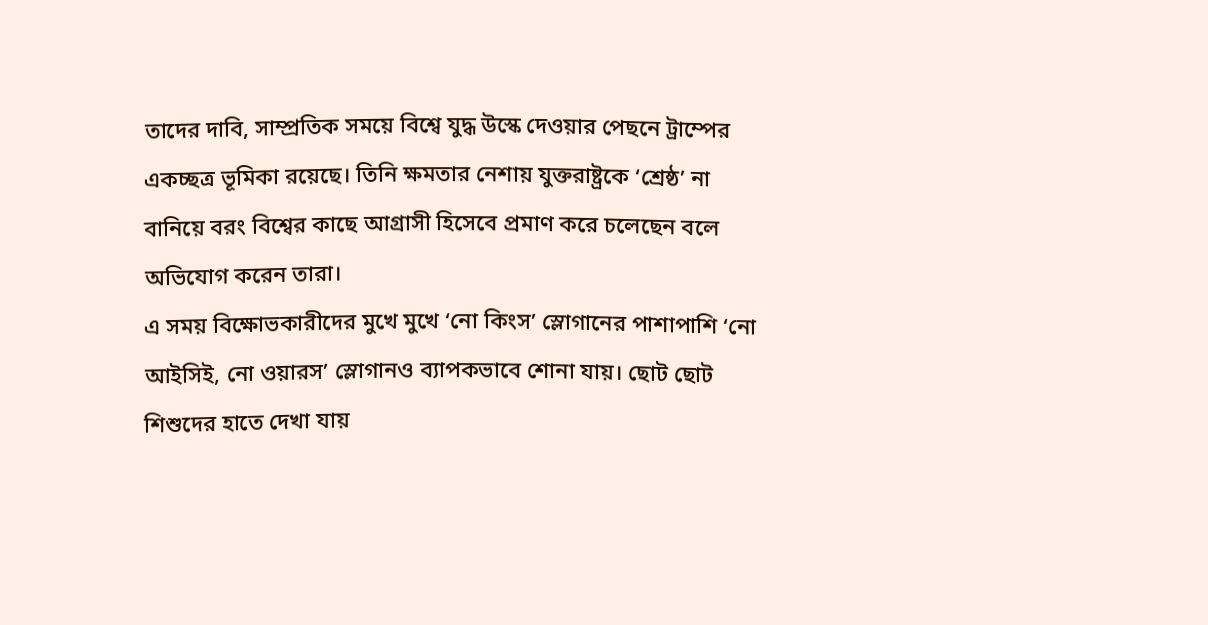তাদের দাবি, সাম্প্রতিক সময়ে বিশ্বে যুদ্ধ উস্কে দেওয়ার পেছনে ট্রাম্পের একচ্ছত্র ভূমিকা রয়েছে। তিনি ক্ষমতার নেশায় যুক্তরাষ্ট্রকে ‘শ্রেষ্ঠ’ না বানিয়ে বরং বিশ্বের কাছে আগ্রাসী হিসেবে প্রমাণ করে চলেছেন বলে অভিযোগ করেন তারা।
এ সময় বিক্ষোভকারীদের মুখে মুখে ‘নো কিংস’ স্লোগানের পাশাপাশি ‘নো আইসিই, নো ওয়ারস’ স্লোগানও ব্যাপকভাবে শোনা যায়। ছোট ছোট শিশুদের হাতে দেখা যায়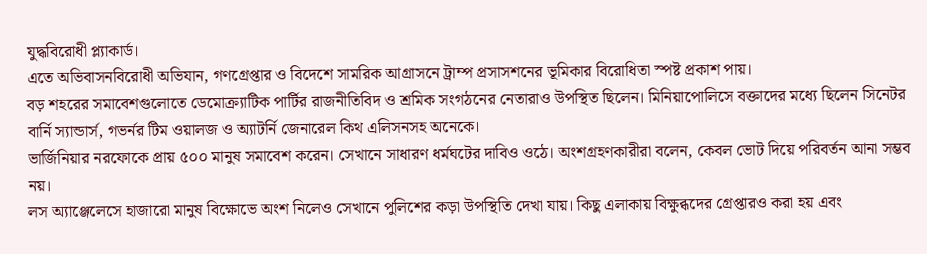যুদ্ধবিরোধী প্ল্যাকার্ড।
এতে অভিবাসনবিরোধী অভিযান, গণগ্রেপ্তার ও বিদেশে সামরিক আগ্রাসনে ট্রাম্প প্রসাসশনের ভূমিকার বিরোধিতা স্পষ্ট প্রকাশ পায়।
বড় শহরের সমাবেশগুলোতে ডেমোক্র্যাটিক পার্টির রাজনীতিবিদ ও শ্রমিক সংগঠনের নেতারাও উপস্থিত ছিলেন। মিনিয়াপোলিসে বক্তাদের মধ্যে ছিলেন সিনেটর বার্নি স্যান্ডার্স, গভর্নর টিম ওয়ালজ ও অ্যাটর্নি জেনারেল কিথ এলিসনসহ অনেকে।
ভার্জিনিয়ার নরফোকে প্রায় ৫০০ মানুষ সমাবেশ করেন। সেখানে সাধারণ ধর্মঘটের দাবিও ওঠে। অংশগ্রহণকারীরা বলেন, কেবল ভোট দিয়ে পরিবর্তন আনা সম্ভব নয়।
লস অ্যাঞ্জেলেসে হাজারো মানুষ বিক্ষোভে অংশ নিলেও সেখানে পুলিশের কড়া উপস্থিতি দেখা যায়। কিছু এলাকায় বিক্ষুব্ধদের গ্রেপ্তারও করা হয় এবং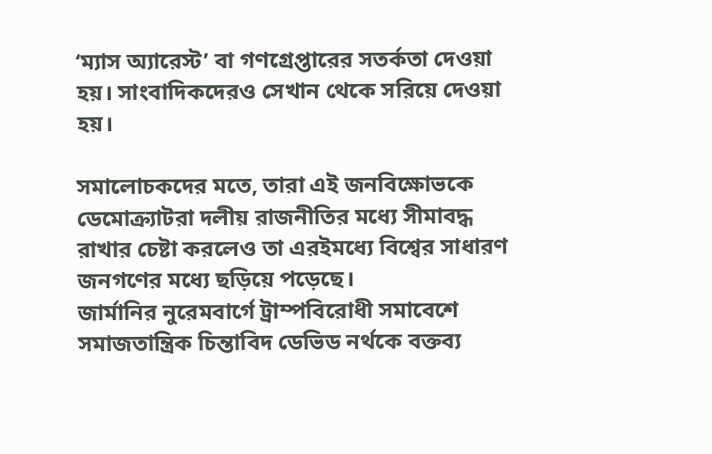‘ম্যাস অ্যারেস্ট’ বা গণগ্রেপ্তারের সতর্কতা দেওয়া হয়। সাংবাদিকদেরও সেখান থেকে সরিয়ে দেওয়া হয়।

সমালোচকদের মতে, তারা এই জনবিক্ষোভকে ডেমোক্র্যাটরা দলীয় রাজনীতির মধ্যে সীমাবদ্ধ রাখার চেষ্টা করলেও তা এরইমধ্যে বিশ্বের সাধারণ জনগণের মধ্যে ছড়িয়ে পড়েছে।
জার্মানির নুরেমবার্গে ট্রাম্পবিরোধী সমাবেশে সমাজতান্ত্রিক চিন্তাবিদ ডেভিড নর্থকে বক্তব্য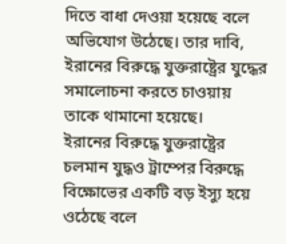দিতে বাধা দেওয়া হয়েছে বলে অভিযোগ উঠেছে। তার দাবি, ইরানের বিরুদ্ধে যুক্তরাষ্ট্রের যুদ্ধের সমালোচনা করতে চাওয়ায় তাকে থামানো হয়েছে।
ইরানের বিরুদ্ধে যুক্তরাষ্ট্রের চলমান যুদ্ধও ট্রাম্পের বিরুদ্ধে বিক্ষোভের একটি বড় ইস্যু হয়ে ওঠেছে বলে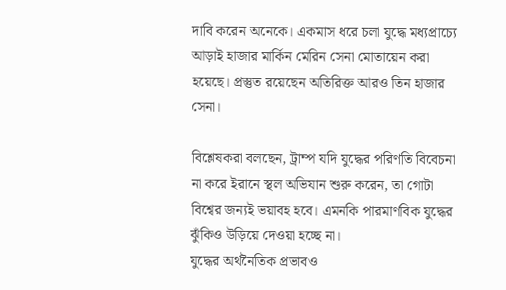দাবি করেন অনেকে। একমাস ধরে চলা যুদ্ধে মধ্যপ্রাচ্যে আড়াই হাজার মার্কিন মেরিন সেনা মোতায়েন করা হয়েছে। প্রস্তুত রয়েছেন অতিরিক্ত আরও তিন হাজার সেনা।

বিশ্লেষকরা বলছেন, ট্রাম্প যদি যুদ্ধের পরিণতি বিবেচনা না করে ইরানে স্থল অভিযান শুরু করেন, তা গোটা বিশ্বের জন্যই ভয়াবহ হবে। এমনকি পারমাণবিক যুদ্ধের ঝুঁকিও উড়িয়ে দেওয়া হচ্ছে না।
যুদ্ধের অর্থনৈতিক প্রভাবও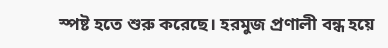স্পষ্ট হতে শুরু করেছে। হরমুজ প্রণালী বন্ধ হয়ে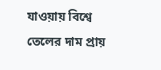যাওয়ায় বিশ্বে তেলের দাম প্রায়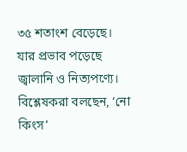৩৫ শতাংশ বেড়েছে। যার প্রভাব পড়েছে জ্বালানি ও নিত্যপণ্যে।
বিশ্লেষকরা বলছেন, ‘নো কিংস’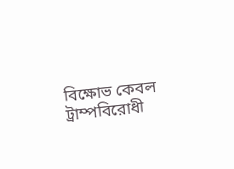বিক্ষোভ কেবল ট্রাম্পবিরোধী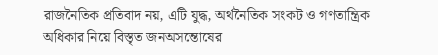রাজনৈতিক প্রতিবাদ নয়, এটি যুদ্ধ, অর্থনৈতিক সংকট ও গণতান্ত্রিক অধিকার নিয়ে বিস্তৃত জনঅসন্তোষের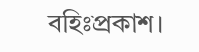বহিঃপ্রকাশ।